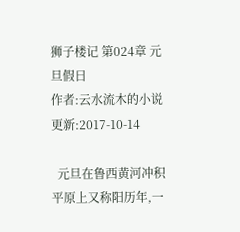狮子楼记 第024章 元旦假日
作者:云水流木的小说      更新:2017-10-14

  元旦在鲁西黄河冲积平原上又称阳历年,一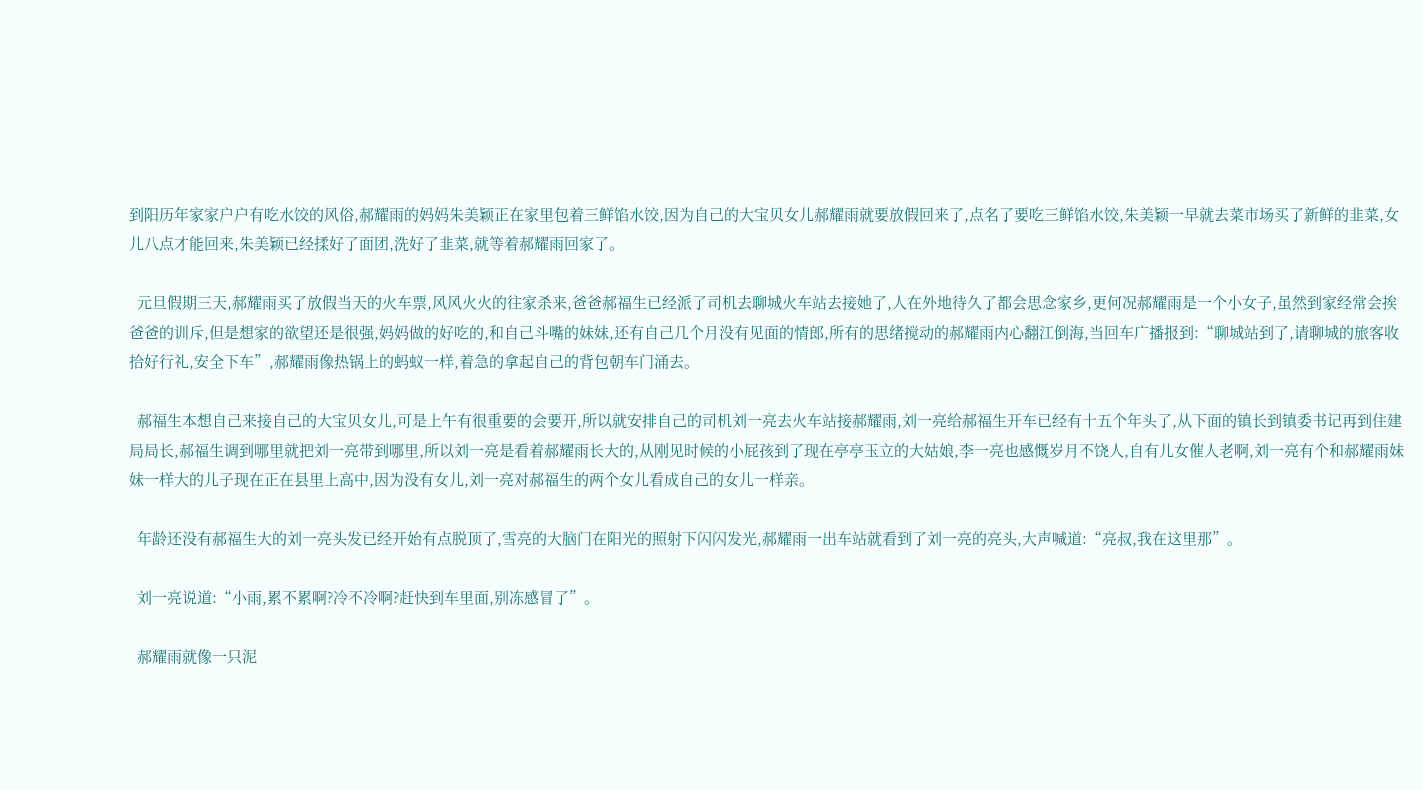到阳历年家家户户有吃水饺的风俗,郝耀雨的妈妈朱美颖正在家里包着三鲜馅水饺,因为自己的大宝贝女儿郝耀雨就要放假回来了,点名了要吃三鲜馅水饺,朱美颖一早就去菜市场买了新鲜的韭菜,女儿八点才能回来,朱美颖已经揉好了面团,洗好了韭菜,就等着郝耀雨回家了。

  元旦假期三天,郝耀雨买了放假当天的火车票,风风火火的往家杀来,爸爸郝福生已经派了司机去聊城火车站去接她了,人在外地待久了都会思念家乡,更何况郝耀雨是一个小女子,虽然到家经常会挨爸爸的训斥,但是想家的欲望还是很强,妈妈做的好吃的,和自己斗嘴的妹妹,还有自己几个月没有见面的情郎,所有的思绪搅动的郝耀雨内心翻江倒海,当回车广播报到:“聊城站到了,请聊城的旅客收拾好行礼,安全下车”,郝耀雨像热锅上的蚂蚁一样,着急的拿起自己的背包朝车门涌去。

  郝福生本想自己来接自己的大宝贝女儿,可是上午有很重要的会要开,所以就安排自己的司机刘一亮去火车站接郝耀雨,刘一亮给郝福生开车已经有十五个年头了,从下面的镇长到镇委书记再到住建局局长,郝福生调到哪里就把刘一亮带到哪里,所以刘一亮是看着郝耀雨长大的,从刚见时候的小屁孩到了现在亭亭玉立的大姑娘,李一亮也感慨岁月不饶人,自有儿女催人老啊,刘一亮有个和郝耀雨妹妹一样大的儿子现在正在县里上高中,因为没有女儿,刘一亮对郝福生的两个女儿看成自己的女儿一样亲。

  年龄还没有郝福生大的刘一亮头发已经开始有点脱顶了,雪亮的大脑门在阳光的照射下闪闪发光,郝耀雨一出车站就看到了刘一亮的亮头,大声喊道:“亮叔,我在这里那”。

  刘一亮说道:“小雨,累不累啊?冷不冷啊?赶快到车里面,别冻感冒了”。

  郝耀雨就像一只泥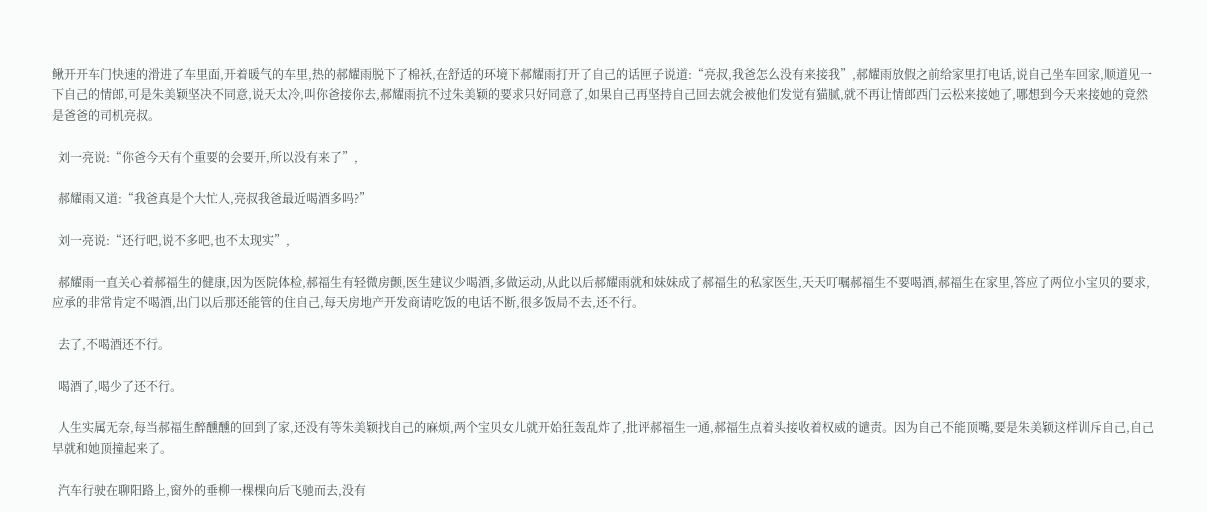鳅开开车门快速的滑进了车里面,开着暖气的车里,热的郝耀雨脱下了棉袄,在舒适的环境下郝耀雨打开了自己的话匣子说道:“亮叔,我爸怎么没有来接我”,郝耀雨放假之前给家里打电话,说自己坐车回家,顺道见一下自己的情郎,可是朱美颖坚决不同意,说天太冷,叫你爸接你去,郝耀雨抗不过朱美颖的要求只好同意了,如果自己再坚持自己回去就会被他们发觉有猫腻,就不再让情郎西门云松来接她了,哪想到今天来接她的竟然是爸爸的司机亮叔。

  刘一亮说:“你爸今天有个重要的会要开,所以没有来了”,

  郝耀雨又道:“我爸真是个大忙人,亮叔我爸最近喝酒多吗?”

  刘一亮说:“还行吧,说不多吧,也不太现实”,

  郝耀雨一直关心着郝福生的健康,因为医院体检,郝福生有轻微房颤,医生建议少喝酒,多做运动,从此以后郝耀雨就和妹妹成了郝福生的私家医生,天天叮嘱郝福生不要喝酒,郝福生在家里,答应了两位小宝贝的要求,应承的非常肯定不喝酒,出门以后那还能管的住自己,每天房地产开发商请吃饭的电话不断,很多饭局不去,还不行。

  去了,不喝酒还不行。

  喝酒了,喝少了还不行。

  人生实属无奈,每当郝福生醉醺醺的回到了家,还没有等朱美颖找自己的麻烦,两个宝贝女儿就开始狂轰乱炸了,批评郝福生一通,郝福生点着头接收着权威的谴责。因为自己不能顶嘴,要是朱美颖这样训斥自己,自己早就和她顶撞起来了。

  汽车行驶在聊阳路上,窗外的垂柳一棵棵向后飞驰而去,没有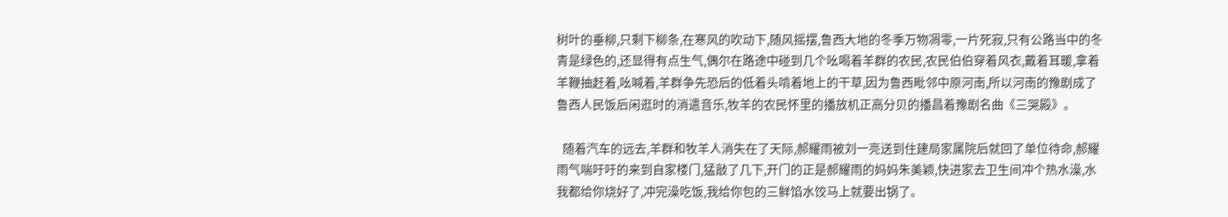树叶的垂柳,只剩下柳条,在寒风的吹动下,随风摇摆,鲁西大地的冬季万物凋零,一片死寂,只有公路当中的冬青是绿色的,还显得有点生气,偶尔在路途中碰到几个吆喝着羊群的农民,农民伯伯穿着风衣,戴着耳暖,拿着羊鞭抽赶着,吆喊着,羊群争先恐后的低着头啃着地上的干草,因为鲁西毗邻中原河南,所以河南的豫剧成了鲁西人民饭后闲逛时的消遣音乐,牧羊的农民怀里的播放机正高分贝的播昌着豫剧名曲《三哭殿》。

  随着汽车的远去,羊群和牧羊人消失在了天际,郝耀雨被刘一亮送到住建局家属院后就回了单位待命,郝耀雨气喘吁吁的来到自家楼门,猛敲了几下,开门的正是郝耀雨的妈妈朱美颖,快进家去卫生间冲个热水澡,水我都给你烧好了,冲完澡吃饭,我给你包的三鲜馅水饺马上就要出锅了。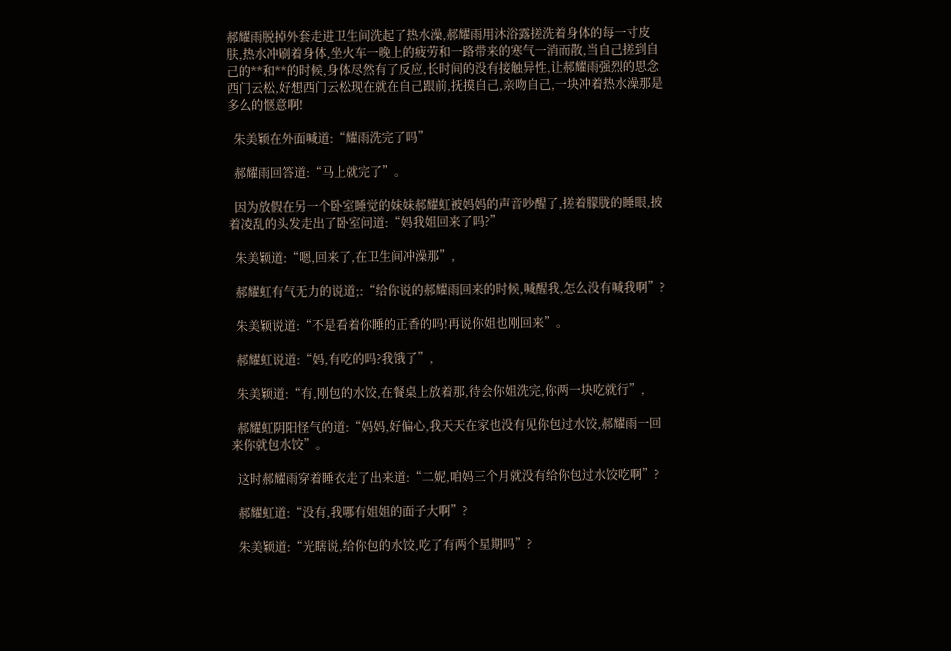郝耀雨脱掉外套走进卫生间洗起了热水澡,郝耀雨用沐浴露搓洗着身体的每一寸皮肤,热水冲刷着身体,坐火车一晚上的疲劳和一路带来的寒气一消而散,当自己搓到自己的**和**的时候,身体尽然有了反应,长时间的没有接触异性,让郝耀雨强烈的思念西门云松,好想西门云松现在就在自己跟前,抚摸自己,亲吻自己,一块冲着热水澡那是多么的惬意啊!

  朱美颖在外面喊道:“耀雨洗完了吗”

  郝耀雨回答道:“马上就完了”。

  因为放假在另一个卧室睡觉的妹妹郝耀虹被妈妈的声音吵醒了,搓着朦胧的睡眼,披着凌乱的头发走出了卧室问道:“妈我姐回来了吗?”

  朱美颖道:“嗯,回来了,在卫生间冲澡那”,

  郝耀虹有气无力的说道;:“给你说的郝耀雨回来的时候,喊醒我,怎么没有喊我啊”?

  朱美颖说道:“不是看着你睡的正香的吗!再说你姐也刚回来”。

  郝耀虹说道:“妈,有吃的吗?我饿了”,

  朱美颖道:“有,刚包的水饺,在餐桌上放着那,待会你姐洗完,你两一块吃就行”,

  郝耀虹阴阳怪气的道:“妈妈,好偏心,我天天在家也没有见你包过水饺,郝耀雨一回来你就包水饺”。

  这时郝耀雨穿着睡衣走了出来道:“二妮,咱妈三个月就没有给你包过水饺吃啊”?

  郝耀虹道:“没有,我哪有姐姐的面子大啊”?

  朱美颖道:“光瞎说,给你包的水饺,吃了有两个星期吗”?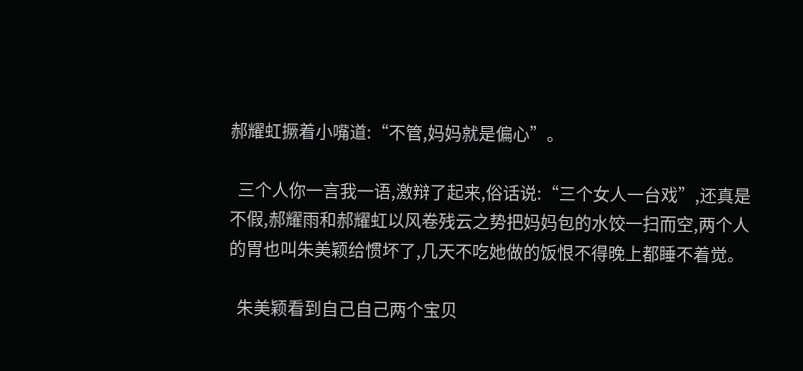郝耀虹撅着小嘴道:“不管,妈妈就是偏心”。

  三个人你一言我一语,激辩了起来,俗话说:“三个女人一台戏”,还真是不假,郝耀雨和郝耀虹以风卷残云之势把妈妈包的水饺一扫而空,两个人的胃也叫朱美颖给惯坏了,几天不吃她做的饭恨不得晚上都睡不着觉。

  朱美颖看到自己自己两个宝贝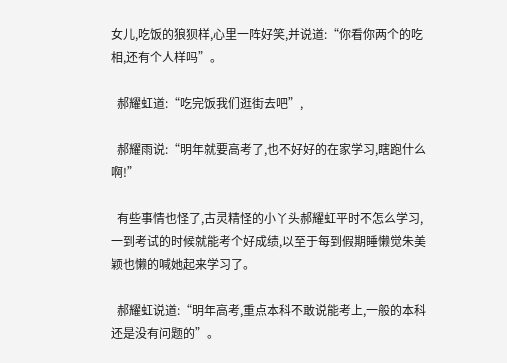女儿,吃饭的狼狈样,心里一阵好笑,并说道:“你看你两个的吃相,还有个人样吗”。

  郝耀虹道:“吃完饭我们逛街去吧”,

  郝耀雨说:“明年就要高考了,也不好好的在家学习,瞎跑什么啊!”

  有些事情也怪了,古灵精怪的小丫头郝耀虹平时不怎么学习,一到考试的时候就能考个好成绩,以至于每到假期睡懒觉朱美颖也懒的喊她起来学习了。

  郝耀虹说道:“明年高考,重点本科不敢说能考上,一般的本科还是没有问题的”。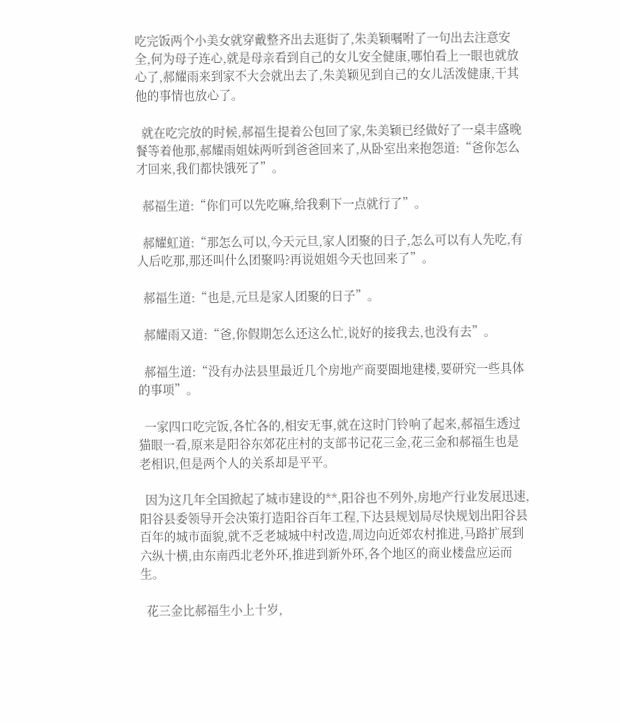吃完饭两个小美女就穿戴整齐出去逛街了,朱美颖嘱咐了一句出去注意安全,何为母子连心,就是母亲看到自己的女儿安全健康,哪怕看上一眼也就放心了,郝耀雨来到家不大会就出去了,朱美颖见到自己的女儿活泼健康,干其他的事情也放心了。

  就在吃完放的时候,郝福生提着公包回了家,朱美颖已经做好了一桌丰盛晚餐等着他那,郝耀雨姐妹两听到爸爸回来了,从卧室出来抱怨道:“爸你怎么才回来,我们都快饿死了”。

  郝福生道:“你们可以先吃嘛,给我剩下一点就行了”。

  郝耀虹道:“那怎么可以,今天元旦,家人团聚的日子,怎么可以有人先吃,有人后吃那,那还叫什么团聚吗?再说姐姐今天也回来了”。

  郝福生道:“也是,元旦是家人团聚的日子”。

  郝耀雨又道:“爸,你假期怎么还这么忙,说好的接我去,也没有去”。

  郝福生道:“没有办法县里最近几个房地产商要圈地建楼,要研究一些具体的事项”。

  一家四口吃完饭,各忙各的,相安无事,就在这时门铃响了起来,郝福生透过猫眼一看,原来是阳谷东郊花庄村的支部书记花三金,花三金和郝福生也是老相识,但是两个人的关系却是平平。

  因为这几年全国掀起了城市建设的**,阳谷也不列外,房地产行业发展迅速,阳谷县委领导开会决策打造阳谷百年工程,下达县规划局尽快规划出阳谷县百年的城市面貌,就不乏老城城中村改造,周边向近郊农村推进,马路扩展到六纵十横,由东南西北老外环,推进到新外环,各个地区的商业楼盘应运而生。

  花三金比郝福生小上十岁,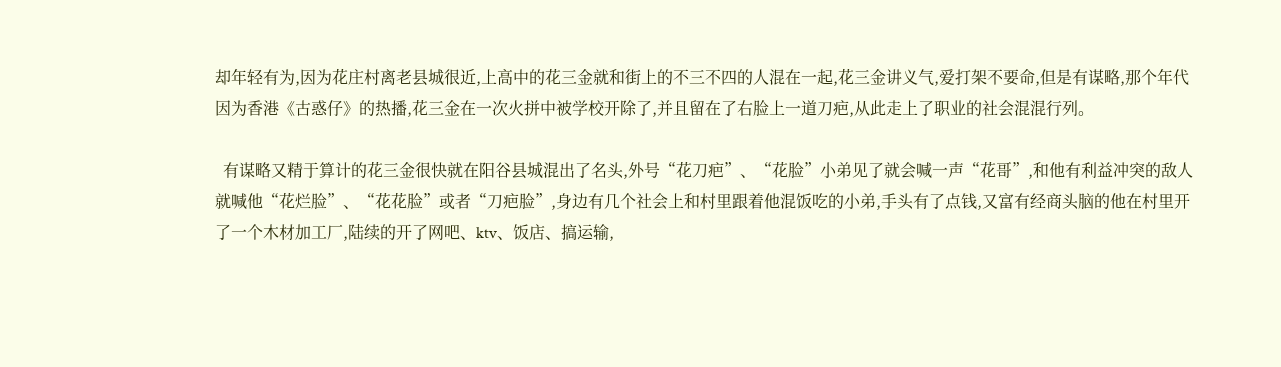却年轻有为,因为花庄村离老县城很近,上高中的花三金就和街上的不三不四的人混在一起,花三金讲义气,爱打架不要命,但是有谋略,那个年代因为香港《古惑仔》的热播,花三金在一次火拼中被学校开除了,并且留在了右脸上一道刀疤,从此走上了职业的社会混混行列。

  有谋略又精于算计的花三金很快就在阳谷县城混出了名头,外号“花刀疤”、“花脸”小弟见了就会喊一声“花哥”,和他有利益冲突的敌人就喊他“花烂脸”、“花花脸”或者“刀疤脸”,身边有几个社会上和村里跟着他混饭吃的小弟,手头有了点钱,又富有经商头脑的他在村里开了一个木材加工厂,陆续的开了网吧、ktv、饭店、搞运输,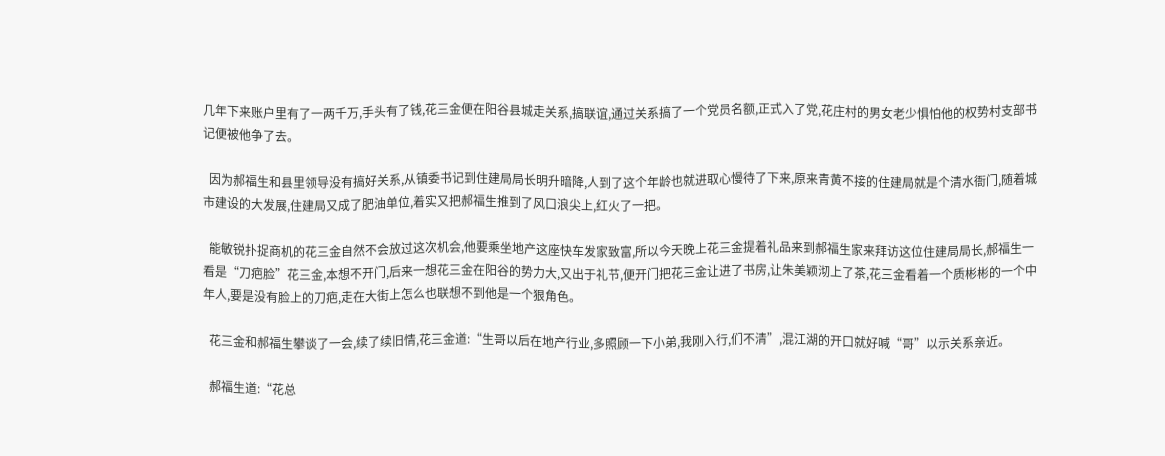几年下来账户里有了一两千万,手头有了钱,花三金便在阳谷县城走关系,搞联谊,通过关系搞了一个党员名额,正式入了党,花庄村的男女老少惧怕他的权势村支部书记便被他争了去。

  因为郝福生和县里领导没有搞好关系,从镇委书记到住建局局长明升暗降,人到了这个年龄也就进取心慢待了下来,原来青黄不接的住建局就是个清水衙门,随着城市建设的大发展,住建局又成了肥油单位,着实又把郝福生推到了风口浪尖上,红火了一把。

  能敏锐扑捉商机的花三金自然不会放过这次机会,他要乘坐地产这座快车发家致富,所以今天晚上花三金提着礼品来到郝福生家来拜访这位住建局局长,郝福生一看是“刀疤脸”花三金,本想不开门,后来一想花三金在阳谷的势力大,又出于礼节,便开门把花三金让进了书房,让朱美颖沏上了茶,花三金看着一个质彬彬的一个中年人,要是没有脸上的刀疤,走在大街上怎么也联想不到他是一个狠角色。

  花三金和郝福生攀谈了一会,续了续旧情,花三金道:“生哥以后在地产行业,多照顾一下小弟,我刚入行,们不清”,混江湖的开口就好喊“哥”以示关系亲近。

  郝福生道:“花总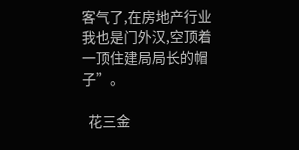客气了,在房地产行业我也是门外汉,空顶着一顶住建局局长的帽子”。

  花三金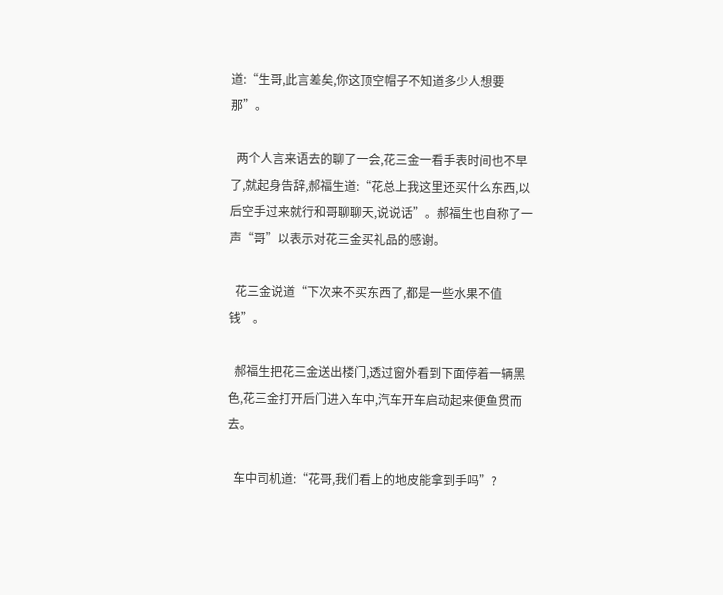道:“生哥,此言差矣,你这顶空帽子不知道多少人想要那”。

  两个人言来语去的聊了一会,花三金一看手表时间也不早了,就起身告辞,郝福生道:“花总上我这里还买什么东西,以后空手过来就行和哥聊聊天,说说话”。郝福生也自称了一声“哥”以表示对花三金买礼品的感谢。

  花三金说道“下次来不买东西了,都是一些水果不值钱”。

  郝福生把花三金送出楼门,透过窗外看到下面停着一辆黑色,花三金打开后门进入车中,汽车开车启动起来便鱼贯而去。

  车中司机道:“花哥,我们看上的地皮能拿到手吗”?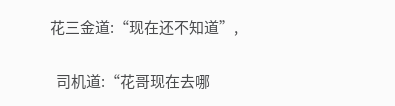花三金道:“现在还不知道”,

  司机道:“花哥现在去哪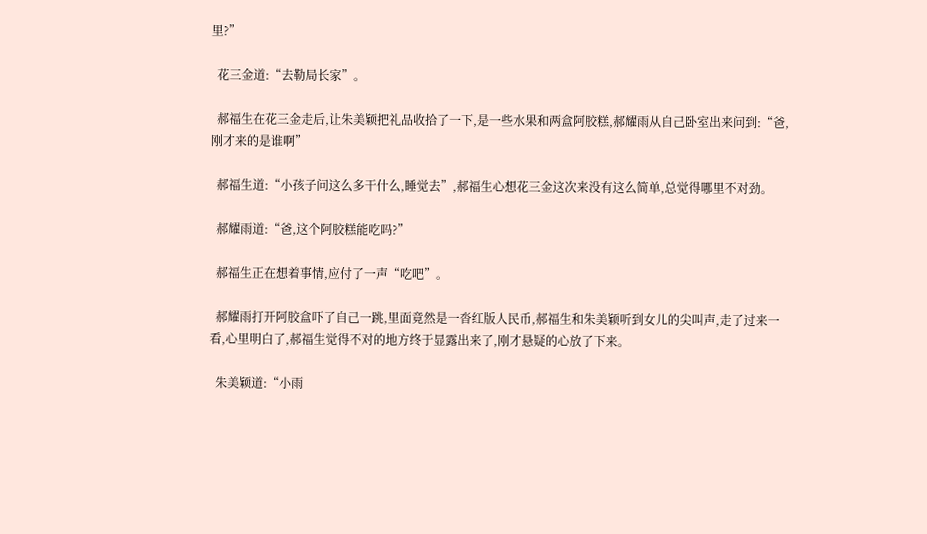里?”

  花三金道:“去勒局长家”。

  郝福生在花三金走后,让朱美颖把礼品收拾了一下,是一些水果和两盒阿胶糕,郝耀雨从自己卧室出来问到:“爸,刚才来的是谁啊”

  郝福生道:“小孩子问这么多干什么,睡觉去”,郝福生心想花三金这次来没有这么简单,总觉得哪里不对劲。

  郝耀雨道:“爸,这个阿胶糕能吃吗?”

  郝福生正在想着事情,应付了一声“吃吧”。

  郝耀雨打开阿胶盒吓了自己一跳,里面竟然是一沓红版人民币,郝福生和朱美颖听到女儿的尖叫声,走了过来一看,心里明白了,郝福生觉得不对的地方终于显露出来了,刚才悬疑的心放了下来。

  朱美颖道:“小雨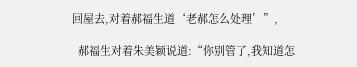回屋去,对着郝福生道‘老郝怎么处理’”,

  郝福生对着朱美颖说道:“你别管了,我知道怎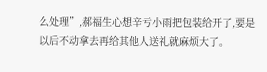么处理”,郝福生心想辛亏小雨把包装给开了,要是以后不动拿去再给其他人送礼就麻烦大了。